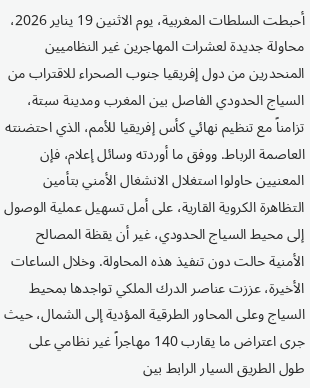أحبطت السلطات المغربية، يوم الاثنين 19 يناير 2026، محاولة جديدة لعشرات المهاجرين غير النظاميين المنحدرين من دول إفريقيا جنوب الصحراء للاقتراب من السياج الحدودي الفاصل بين المغرب ومدينة سبتة، تزامناً مع تنظيم نهائي كأس إفريقيا للأمم، الذي احتضنته العاصمة الرباط. ووفق ما أوردته وسائل إعلام، فإن المعنيين حاولوا استغلال الانشغال الأمني بتأمين التظاهرة الكروية القارية، على أمل تسهيل عملية الوصول إلى محيط السياج الحدودي، غير أن يقظة المصالح الأمنية حالت دون تنفيذ هذه المحاولة. وخلال الساعات الأخيرة، عززت عناصر الدرك الملكي تواجدها بمحيط السياج وعلى المحاور الطرقية المؤدية إلى الشمال، حيث جرى اعتراض ما يقارب 140 مهاجراً غير نظامي على طول الطريق السيار الرابط بين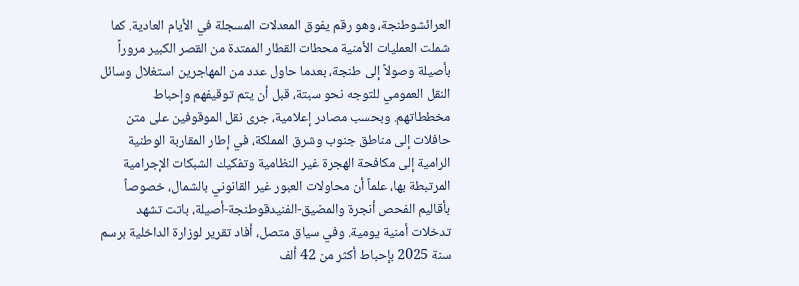العرائشوطنجة، وهو رقم يفوق المعدلات المسجلة في الأيام العادية. كما شملت العمليات الأمنية محطات القطار الممتدة من القصر الكبير مروراً بأصيلة وصولاً إلى طنجة، بعدما حاول عدد من المهاجرين استغلال وسائل النقل العمومي للتوجه نحو سبتة، قبل أن يتم توقيفهم وإحباط مخططاتهم. وبحسب مصادر إعلامية، جرى نقل الموقوفين على متن حافلات إلى مناطق جنوب وشرق المملكة، في إطار المقاربة الوطنية الرامية إلى مكافحة الهجرة غير النظامية وتفكيك الشبكات الإجرامية المرتبطة بها، علماً أن محاولات العبور غير القانوني بالشمال، خصوصاً بأقاليم الفحص أنجرة والمضيق-الفنيدقوطنجة-أصيلة، باتت تشهد تدخلات أمنية يومية. وفي سياق متصل، أفاد تقرير لوزارة الداخلية برسم سنة 2025 بإحباط أكثر من 42 ألف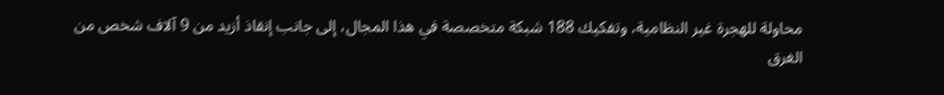محاولة للهجرة غير النظامية، وتفكيك 188 شبكة متخصصة في هذا المجال، إلى جانب إنقاذ أزيد من 9 آلاف شخص من الغرق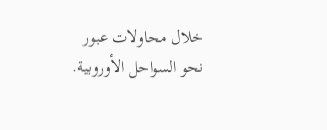خلال محاولات عبور نحو السواحل الأوروبية.